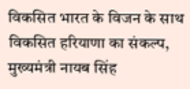विकसित भारत के विजन के साथ विकसित हरियाणा का संकल्प, मुख्यमंत्री नायब सिंह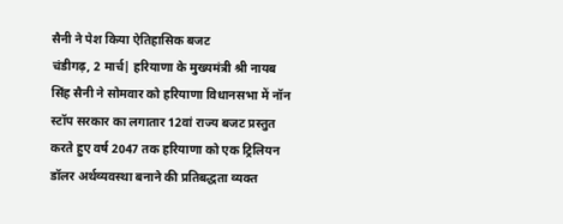सैनी ने पेश किया ऐतिहासिक बजट
चंडीगढ़, 2 मार्च| हरियाणा के मुख्यमंत्री श्री नायब सिंह सैनी ने सोमवार को हरियाणा विधानसभा में नॉन स्टॉप सरकार का लगातार 12वां राज्य बजट प्रस्तुत करते हुए वर्ष 2047 तक हरियाणा को एक ट्रिलियन डॉलर अर्थव्यवस्था बनाने की प्रतिबद्धता व्यक्त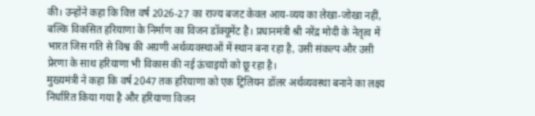की। उन्होंने कहा कि वित्त वर्ष 2026-27 का राज्य बजट केवल आय-व्यय का लेखा-जोखा नहीं, बल्कि विकसित हरियाणा के निर्माण का विजन डॉक्यूमेंट है। प्रधानमंत्री श्री नरेंद्र मोदी के नेतृत्व में भारत जिस गति से विश्व की अग्रणी अर्थव्यवस्थाओं में स्थान बना रहा है, उसी संकल्प और उसी प्रेरणा के साथ हरियाणा भी विकास की नई ऊंचाइयों को छू रहा है।
मुख्यमंत्री ने कहा कि वर्ष 2047 तक हरियाणा को एक ट्रिलियन डॉलर अर्थव्यवस्था बनाने का लक्ष्य निर्धारित किया गया है और हरियाणा विजन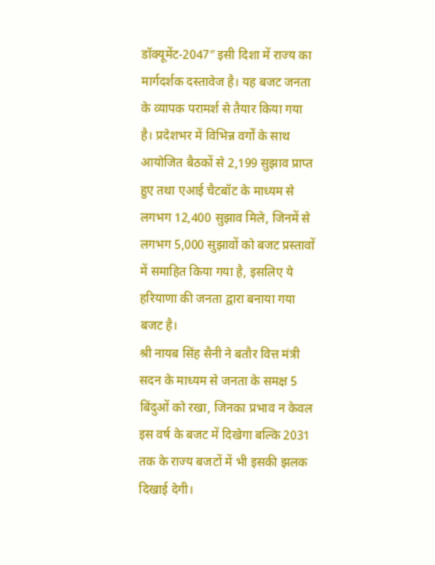डॉक्यूमेंट-2047″ इसी दिशा में राज्य का मार्गदर्शक दस्तावेज है। यह बजट जनता के व्यापक परामर्श से तैयार किया गया है। प्रदेशभर में विभिन्न वर्गों के साथ आयोजित बैठकों से 2,199 सुझाव प्राप्त हुए तथा एआई चैटबॉट के माध्यम से लगभग 12,400 सुझाव मिले, जिनमें से लगभग 5,000 सुझावों को बजट प्रस्तावों में समाहित किया गया है, इसलिए ये हरियाणा की जनता द्वारा बनाया गया बजट है।
श्री नायब सिंह सैनी ने बतौर वित्त मंत्री सदन के माध्यम से जनता के समक्ष 5 बिंदुओं को रखा, जिनका प्रभाव न केवल इस वर्ष के बजट में दिखेगा बल्कि 2031 तक के राज्य बजटों में भी इसकी झलक दिखाई देगी।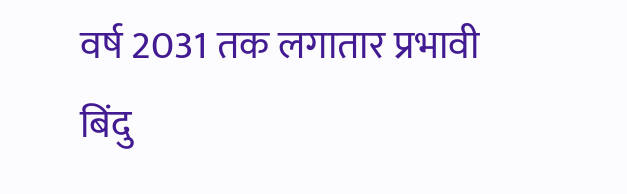वर्ष 2031 तक लगातार प्रभावी बिंदु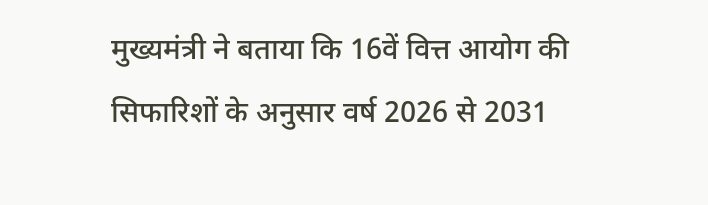मुख्यमंत्री ने बताया कि 16वें वित्त आयोग की सिफारिशों के अनुसार वर्ष 2026 से 2031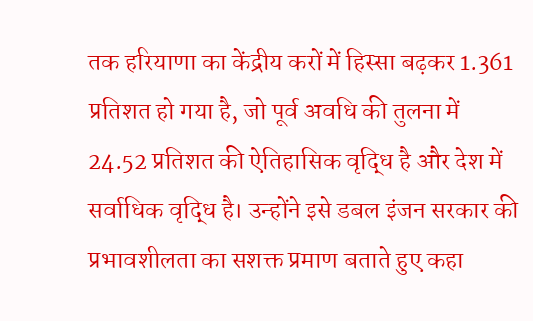तक हरियाणा का केंद्रीय करों में हिस्सा बढ़कर 1.361 प्रतिशत हो गया है, जो पूर्व अवधि की तुलना में 24.52 प्रतिशत की ऐतिहासिक वृद्धि है और देश में सर्वाधिक वृद्धि है। उन्होंने इसे डबल इंजन सरकार की प्रभावशीलता का सशक्त प्रमाण बताते हुए कहा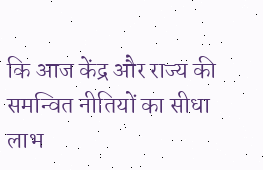कि आज केंद्र और राज्य की समन्वित नीतियों का सीधा लाभ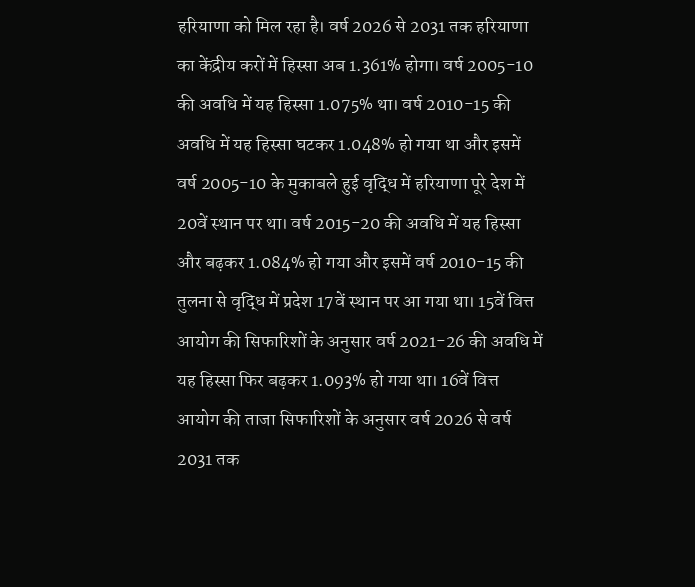हरियाणा को मिल रहा है। वर्ष 2026 से 2031 तक हरियाणा का केंद्रीय करों में हिस्सा अब 1.361% होगा। वर्ष 2005-10 की अवधि में यह हिस्सा 1.075% था। वर्ष 2010-15 की अवधि में यह हिस्सा घटकर 1.048% हो गया था और इसमें वर्ष 2005-10 के मुकाबले हुई वृद्धि में हरियाणा पूरे देश में 20वें स्थान पर था। वर्ष 2015-20 की अवधि में यह हिस्सा और बढ़कर 1.084% हो गया और इसमें वर्ष 2010-15 की तुलना से वृद्धि में प्रदेश 17वें स्थान पर आ गया था। 15वें वित्त आयोग की सिफारिशों के अनुसार वर्ष 2021-26 की अवधि में यह हिस्सा फिर बढ़कर 1.093% हो गया था। 16वें वित्त आयोग की ताजा सिफारिशों के अनुसार वर्ष 2026 से वर्ष 2031 तक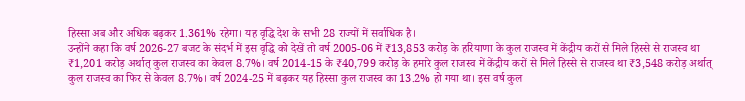हिस्सा अब और अधिक बढ़कर 1.361% रहेगा। यह वृद्धि देश के सभी 28 राज्यों में सर्वाधिक है।
उन्होंने कहा कि वर्ष 2026-27 बजट के संदर्भ में इस वृद्धि को देखें तो वर्ष 2005-06 में ₹13,853 करोड़ के हरियाणा के कुल राजस्व में केंद्रीय करों से मिले हिस्से से राजस्व था ₹1,201 करोड़ अर्थात् कुल राजस्व का केवल 8.7%। वर्ष 2014-15 के ₹40,799 करोड़ के हमारे कुल राजस्व में केंद्रीय करों से मिले हिस्से से राजस्व था ₹3,548 करोड़ अर्थात् कुल राजस्व का फिर से केवल 8.7%। वर्ष 2024-25 में बढ़कर यह हिस्सा कुल राजस्व का 13.2% हो गया था। इस वर्ष कुल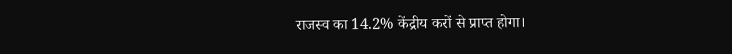राजस्व का 14.2% केंद्रीय करों से प्राप्त होगा।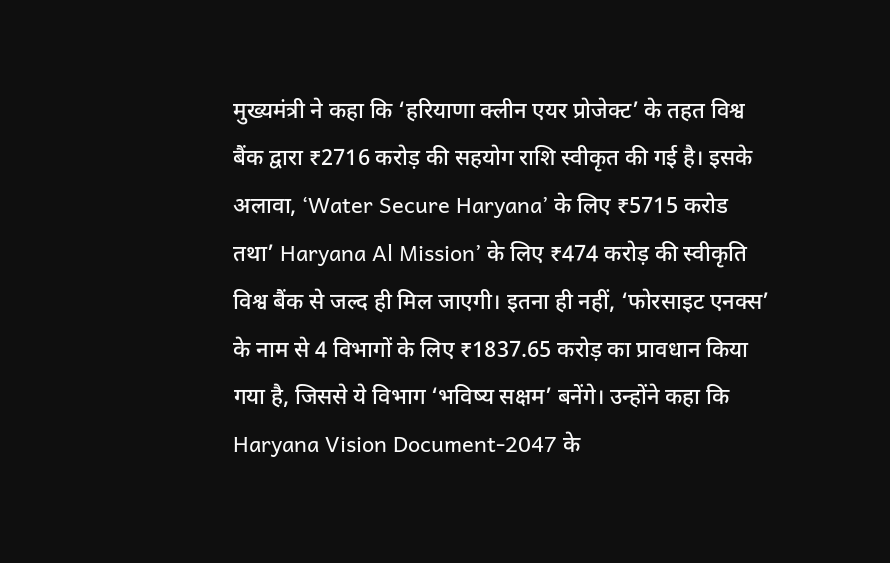मुख्यमंत्री ने कहा कि ‘हरियाणा क्लीन एयर प्रोजेक्ट’ के तहत विश्व बैंक द्वारा ₹2716 करोड़ की सहयोग राशि स्वीकृत की गई है। इसके अलावा, ‘Water Secure Haryana’ के लिए ₹5715 करोड तथा’ Haryana Al Mission’ के लिए ₹474 करोड़ की स्वीकृति विश्व बैंक से जल्द ही मिल जाएगी। इतना ही नहीं, ‘फोरसाइट एनक्स’ के नाम से 4 विभागों के लिए ₹1837.65 करोड़ का प्रावधान किया गया है, जिससे ये विभाग ‘भविष्य सक्षम’ बनेंगे। उन्होंने कहा कि Haryana Vision Document-2047 के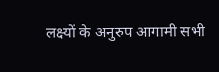लक्ष्यों के अनुरुप आगामी सभी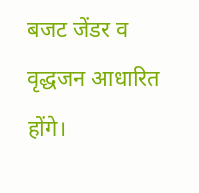बजट जेंडर व वृद्धजन आधारित होंगे।